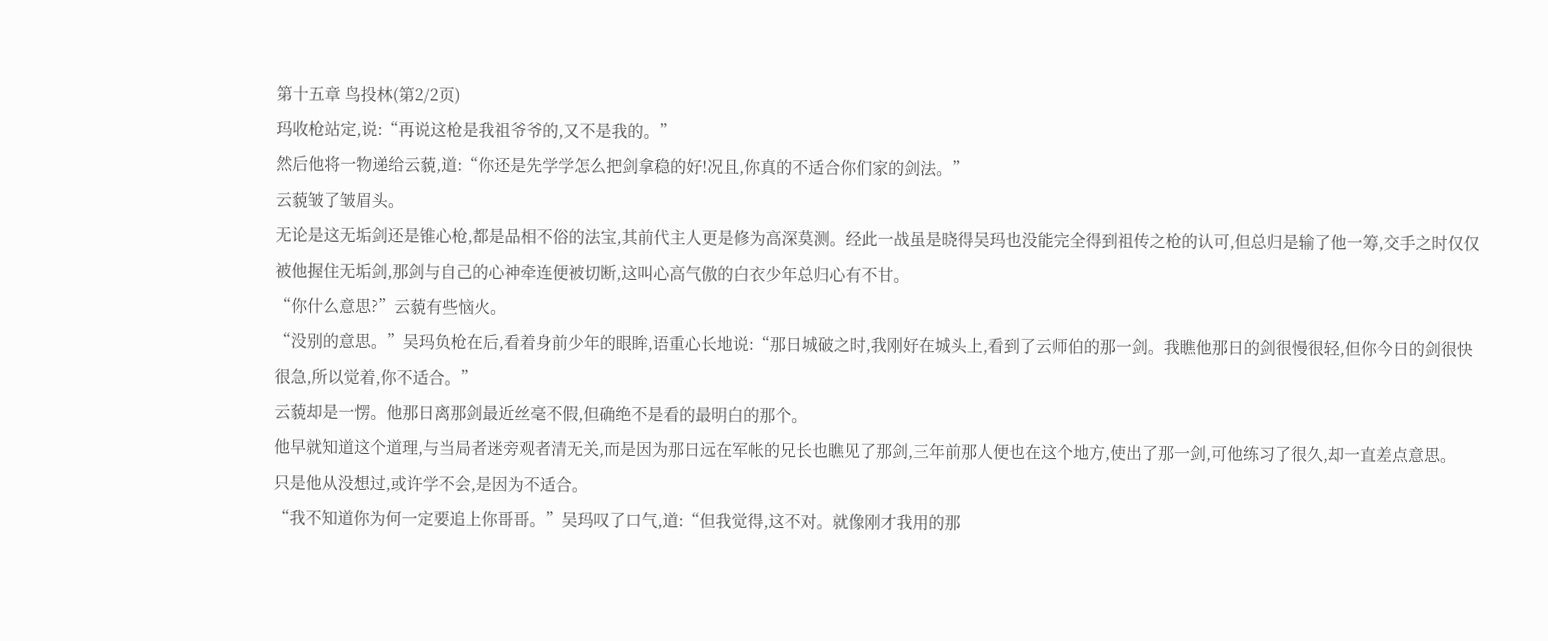第十五章 鸟投林(第2/2页)
玛收枪站定,说:“再说这枪是我祖爷爷的,又不是我的。”
然后他将一物递给云藐,道:“你还是先学学怎么把剑拿稳的好!况且,你真的不适合你们家的剑法。”
云藐皱了皱眉头。
无论是这无垢剑还是锥心枪,都是品相不俗的法宝,其前代主人更是修为高深莫测。经此一战虽是晓得吴玛也没能完全得到祖传之枪的认可,但总归是输了他一筹,交手之时仅仅被他握住无垢剑,那剑与自己的心神牵连便被切断,这叫心高气傲的白衣少年总归心有不甘。
“你什么意思?”云藐有些恼火。
“没别的意思。”吴玛负枪在后,看着身前少年的眼眸,语重心长地说:“那日城破之时,我刚好在城头上,看到了云师伯的那一剑。我瞧他那日的剑很慢很轻,但你今日的剑很快很急,所以觉着,你不适合。”
云藐却是一愣。他那日离那剑最近丝毫不假,但确绝不是看的最明白的那个。
他早就知道这个道理,与当局者迷旁观者清无关,而是因为那日远在军帐的兄长也瞧见了那剑,三年前那人便也在这个地方,使出了那一剑,可他练习了很久,却一直差点意思。
只是他从没想过,或许学不会,是因为不适合。
“我不知道你为何一定要追上你哥哥。”吴玛叹了口气,道:“但我觉得,这不对。就像刚才我用的那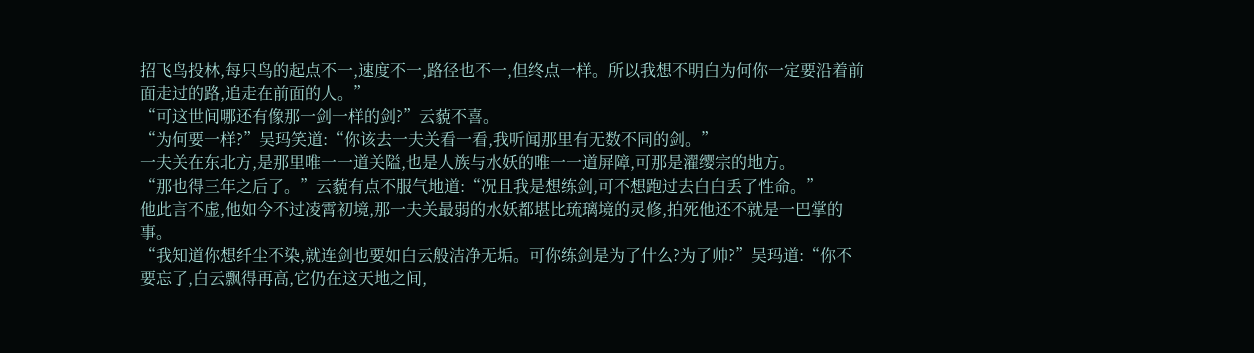招飞鸟投林,每只鸟的起点不一,速度不一,路径也不一,但终点一样。所以我想不明白为何你一定要沿着前面走过的路,追走在前面的人。”
“可这世间哪还有像那一剑一样的剑?”云藐不喜。
“为何要一样?”吴玛笑道:“你该去一夫关看一看,我听闻那里有无数不同的剑。”
一夫关在东北方,是那里唯一一道关隘,也是人族与水妖的唯一一道屏障,可那是濯缨宗的地方。
“那也得三年之后了。”云藐有点不服气地道:“况且我是想练剑,可不想跑过去白白丢了性命。”
他此言不虚,他如今不过凌霄初境,那一夫关最弱的水妖都堪比琉璃境的灵修,拍死他还不就是一巴掌的事。
“我知道你想纤尘不染,就连剑也要如白云般洁净无垢。可你练剑是为了什么?为了帅?”吴玛道:“你不要忘了,白云飘得再高,它仍在这天地之间,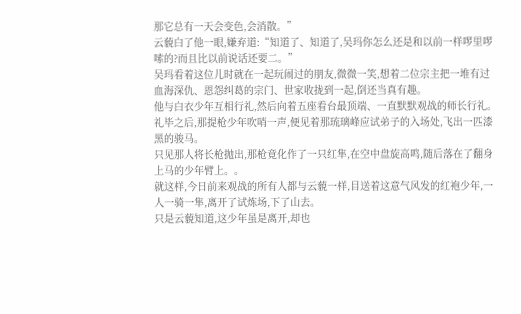那它总有一天会变色,会消散。”
云藐白了他一眼,嫌弃道:“知道了、知道了,吴玛你怎么还是和以前一样啰里啰嗦的?而且比以前说话还要二。”
吴玛看着这位儿时就在一起玩闹过的朋友,微微一笑,想着二位宗主把一堆有过血海深仇、恩怨纠葛的宗门、世家收拢到一起,倒还当真有趣。
他与白衣少年互相行礼,然后向着五座看台最顶端、一直默默观战的师长行礼。
礼毕之后,那提枪少年吹哨一声,便见着那琉璃峰应试弟子的入场处,飞出一匹漆黑的骏马。
只见那人将长枪抛出,那枪竟化作了一只红隼,在空中盘旋高鸣,随后落在了翻身上马的少年臂上。。
就这样,今日前来观战的所有人都与云藐一样,目送着这意气风发的红袍少年,一人一骑一隼,离开了试炼场,下了山去。
只是云藐知道,这少年虽是离开,却也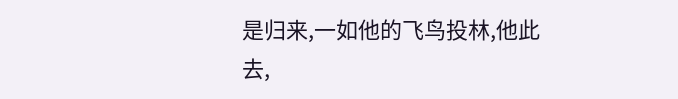是归来,一如他的飞鸟投林,他此去,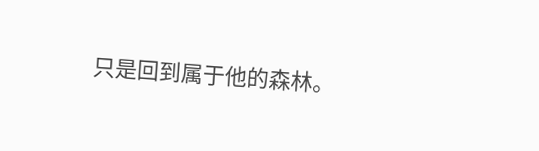只是回到属于他的森林。